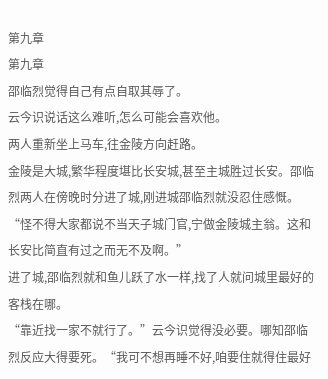第九章
第九章
邵临烈觉得自己有点自取其辱了。
云今识说话这么难听,怎么可能会喜欢他。
两人重新坐上马车,往金陵方向赶路。
金陵是大城,繁华程度堪比长安城,甚至主城胜过长安。邵临烈两人在傍晚时分进了城,刚进城邵临烈就没忍住感慨。“怪不得大家都说不当天子城门官,宁做金陵城主翁。这和长安比简直有过之而无不及啊。”
进了城,邵临烈就和鱼儿跃了水一样,找了人就问城里最好的客栈在哪。
“靠近找一家不就行了。”云今识觉得没必要。哪知邵临烈反应大得要死。“我可不想再睡不好,咱要住就得住最好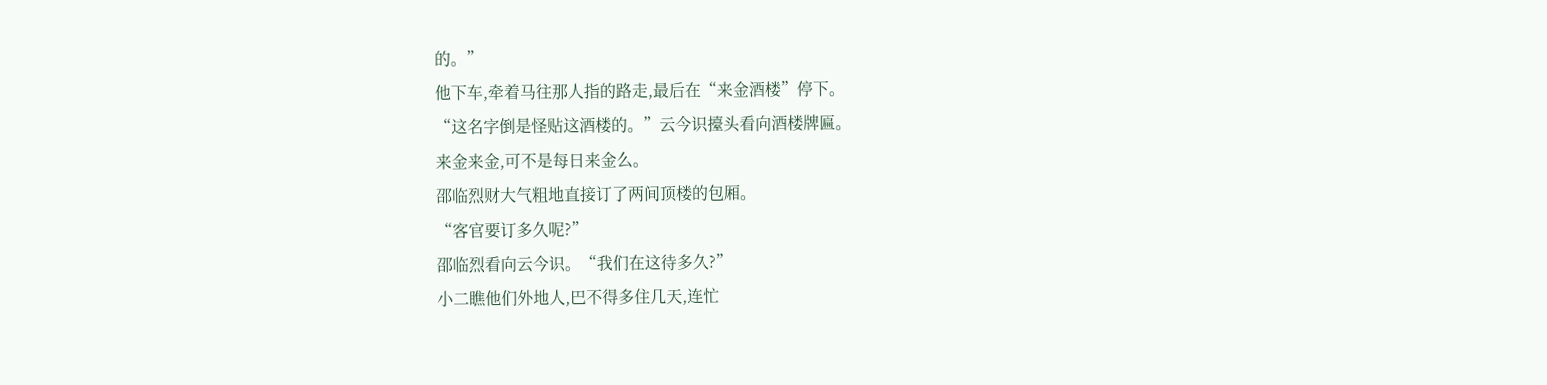的。”
他下车,牵着马往那人指的路走,最后在“来金酒楼”停下。
“这名字倒是怪贴这酒楼的。”云今识擡头看向酒楼牌匾。
来金来金,可不是每日来金么。
邵临烈财大气粗地直接订了两间顶楼的包厢。
“客官要订多久呢?”
邵临烈看向云今识。“我们在这待多久?”
小二瞧他们外地人,巴不得多住几天,连忙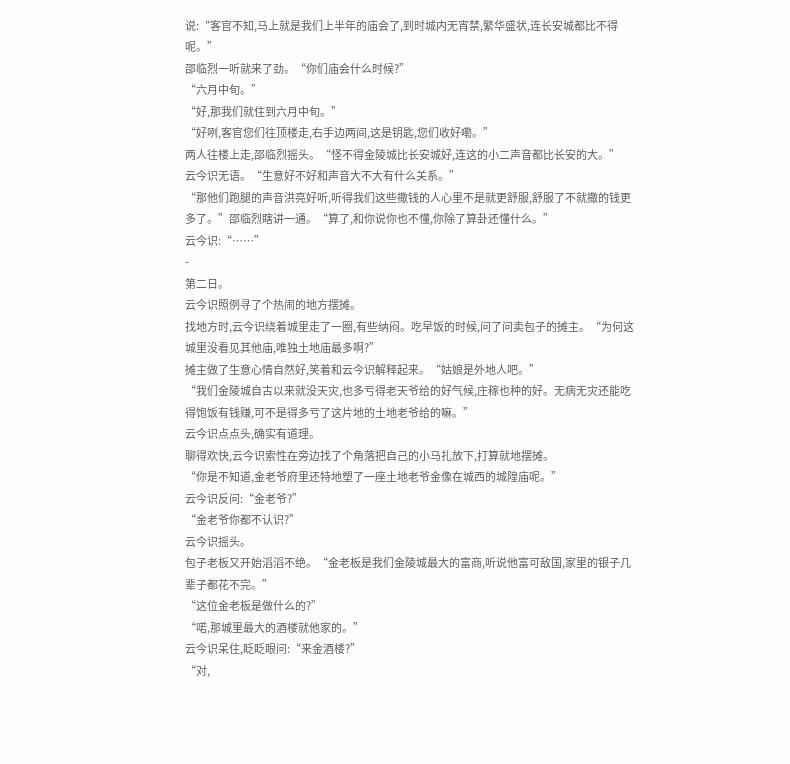说:“客官不知,马上就是我们上半年的庙会了,到时城内无宵禁,繁华盛状,连长安城都比不得呢。”
邵临烈一听就来了劲。“你们庙会什么时候?”
“六月中旬。”
“好,那我们就住到六月中旬。”
“好咧,客官您们往顶楼走,右手边两间,这是钥匙,您们收好嘞。”
两人往楼上走,邵临烈摇头。“怪不得金陵城比长安城好,连这的小二声音都比长安的大。”
云今识无语。“生意好不好和声音大不大有什么关系。”
“那他们跑腿的声音洪亮好听,听得我们这些撒钱的人心里不是就更舒服,舒服了不就撒的钱更多了。”邵临烈瞎讲一通。“算了,和你说你也不懂,你除了算卦还懂什么。”
云今识:“……”
-
第二日。
云今识照例寻了个热闹的地方摆摊。
找地方时,云今识绕着城里走了一圈,有些纳闷。吃早饭的时候,问了问卖包子的摊主。“为何这城里没看见其他庙,唯独土地庙最多啊?”
摊主做了生意心情自然好,笑着和云今识解释起来。“姑娘是外地人吧。”
“我们金陵城自古以来就没天灾,也多亏得老天爷给的好气候,庄稼也种的好。无病无灾还能吃得饱饭有钱赚,可不是得多亏了这片地的土地老爷给的嘛。”
云今识点点头,确实有道理。
聊得欢快,云今识索性在旁边找了个角落把自己的小马扎放下,打算就地摆摊。
“你是不知道,金老爷府里还特地塑了一座土地老爷金像在城西的城隍庙呢。”
云今识反问:“金老爷?”
“金老爷你都不认识?”
云今识摇头。
包子老板又开始滔滔不绝。“金老板是我们金陵城最大的富商,听说他富可敌国,家里的银子几辈子都花不完。”
“这位金老板是做什么的?”
“喏,那城里最大的酒楼就他家的。”
云今识呆住,眨眨眼问:“来金酒楼?”
“对,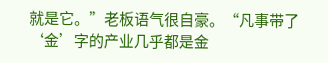就是它。”老板语气很自豪。“凡事带了‘金’字的产业几乎都是金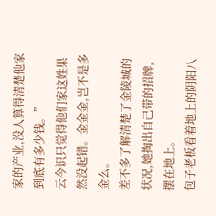家的产业,没人算得清楚他家到底有多少钱。”
云今识只觉得他们家这姓果然没起错。金金金,岂不是多金么。
差不多了解清楚了金陵城的状况,她掏出自己带的招牌,摆在地上。
包子老板看着地上的阴阳八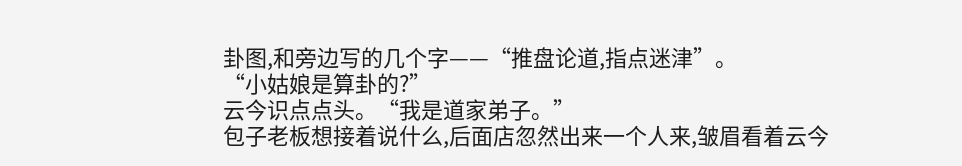卦图,和旁边写的几个字——“推盘论道,指点迷津”。
“小姑娘是算卦的?”
云今识点点头。“我是道家弟子。”
包子老板想接着说什么,后面店忽然出来一个人来,皱眉看着云今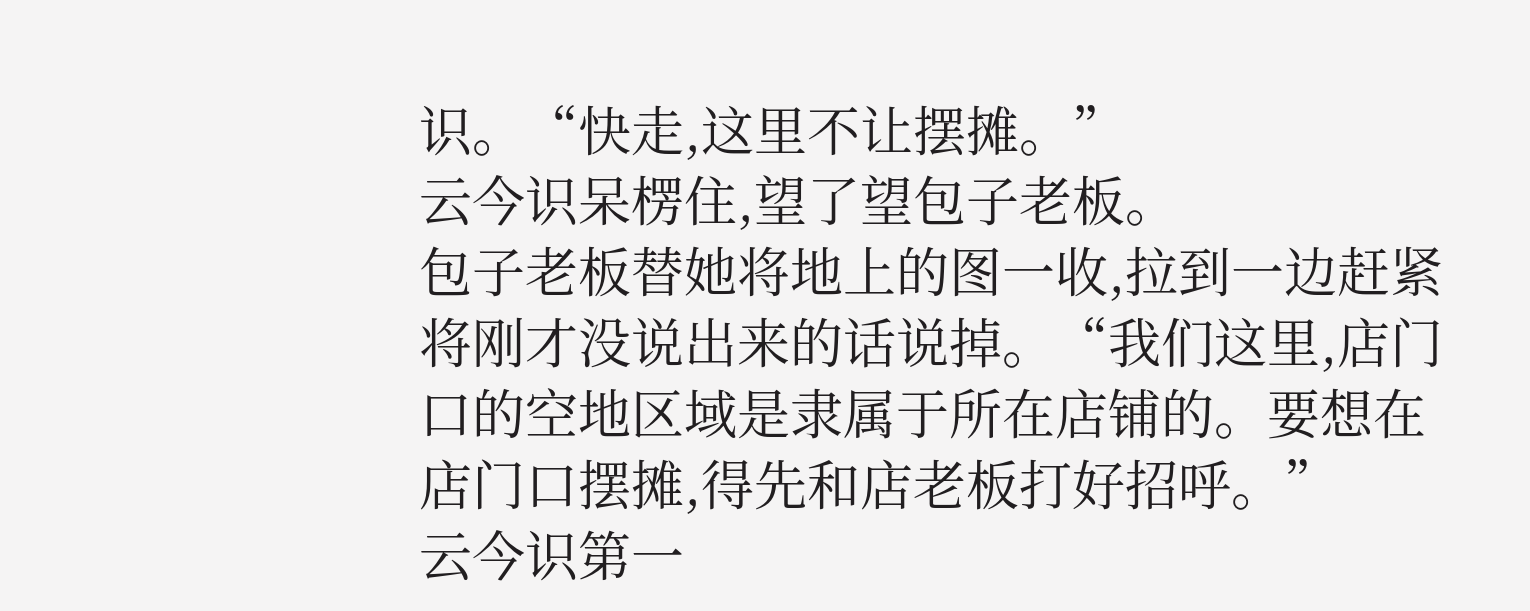识。“快走,这里不让摆摊。”
云今识呆楞住,望了望包子老板。
包子老板替她将地上的图一收,拉到一边赶紧将刚才没说出来的话说掉。“我们这里,店门口的空地区域是隶属于所在店铺的。要想在店门口摆摊,得先和店老板打好招呼。”
云今识第一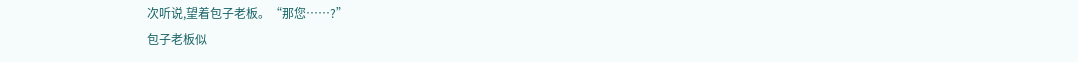次听说,望着包子老板。“那您……?”
包子老板似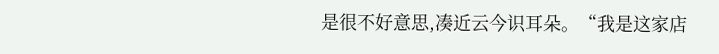是很不好意思,凑近云今识耳朵。“我是这家店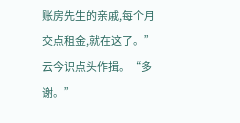账房先生的亲戚,每个月交点租金,就在这了。”
云今识点头作揖。“多谢。”